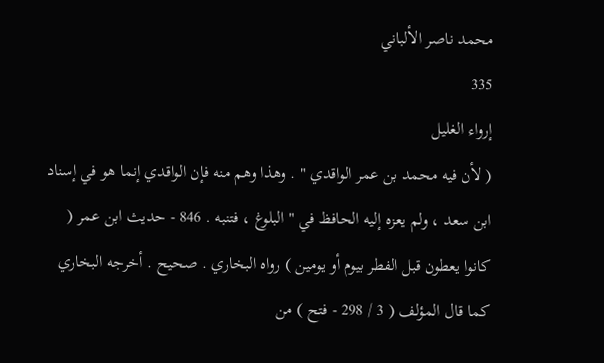محمد ناصر الألباني
335
إرواء الغليل
( لأن فيه محمد بن عمر الواقدي " . وهذا وهم منه فإن الواقدي إنما هو في إسناد ابن سعد ، ولم يعزه إليه الحافظ في " البلوغ ، فتنبه . 846 - حديث ابن عمر ( كانوا يعطون قبل الفطر بيوم أو يومين ) رواه البخاري . صحيح . أخرجه البخاري كما قال المؤلف ( 3 / 298 - فتح ) من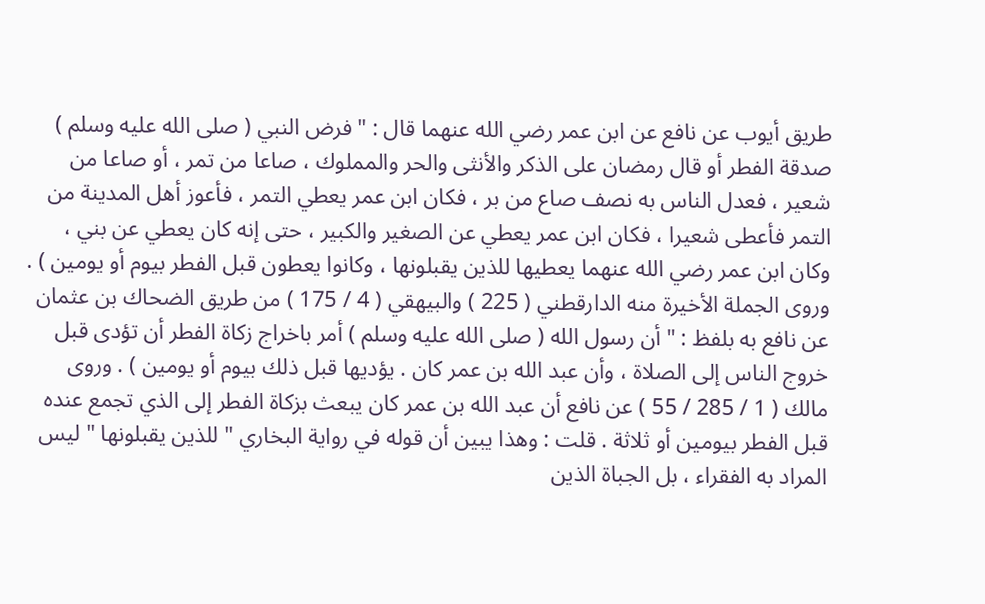طريق أيوب عن نافع عن ابن عمر رضي الله عنهما قال : " فرض النبي ( صلى الله عليه وسلم ) صدقة الفطر أو قال رمضان على الذكر والأنثى والحر والمملوك ، صاعا من تمر ، أو صاعا من شعير ، فعدل الناس به نصف صاع من بر ، فكان ابن عمر يعطي التمر ، فأعوز أهل المدينة من التمر فأعطى شعيرا ، فكان ابن عمر يعطي عن الصغير والكبير ، حتى إنه كان يعطي عن بني ، وكان ابن عمر رضي الله عنهما يعطيها للذين يقبلونها ، وكانوا يعطون قبل الفطر بيوم أو يومين ) . وروى الجملة الأخيرة منه الدارقطني ( 225 ) والبيهقي ( 4 / 175 ) من طريق الضحاك بن عثمان عن نافع به بلفظ : " أن رسول الله ( صلى الله عليه وسلم ) أمر باخراج زكاة الفطر أن تؤدى قبل خروج الناس إلى الصلاة ، وأن عبد الله بن عمر كان . يؤديها قبل ذلك بيوم أو يومين ) . وروى مالك ( 1 / 285 / 55 ) عن نافع أن عبد الله بن عمر كان يبعث بزكاة الفطر إلى الذي تجمع عنده قبل الفطر بيومين أو ثلاثة . قلت : وهذا يبين أن قوله في رواية البخاري " للذين يقبلونها " ليس المراد به الفقراء ، بل الجباة الذين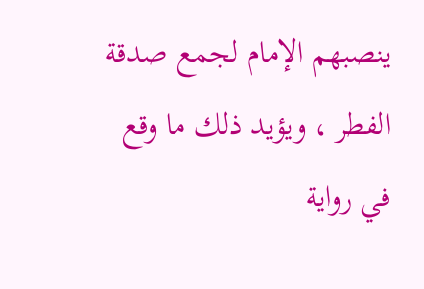ينصبهم الإمام لجمع صدقة الفطر ، ويؤيد ذلك ما وقع في رواية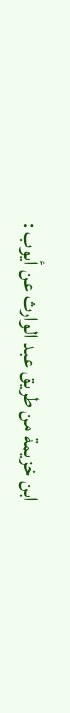ابن خزيمة من طريق عبد الوارث عن أيوب :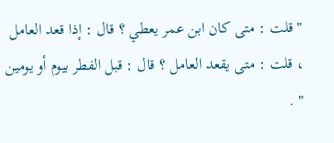" قلت : متى كان ابن عمر يعطي ؟ قال : إذا قعد العامل ، قلت : متى يقعد العامل ؟ قال : قبل الفطر بيوم أو يومين " .